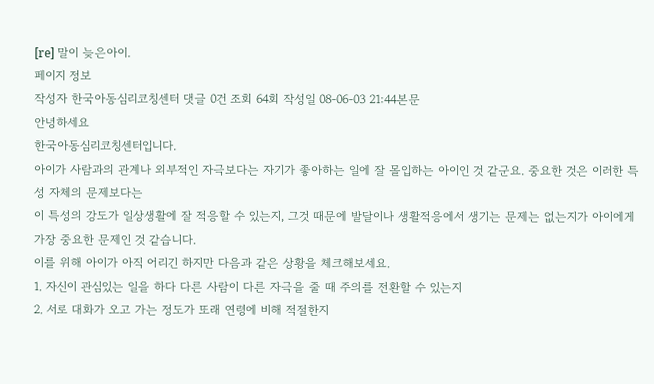[re] 말이 늦은아이.
페이지 정보
작성자 한국아동심리코칭센터 댓글 0건 조회 64회 작성일 08-06-03 21:44본문
안녕하세요
한국아동심리코칭센터입니다.
아이가 사람과의 관계나 외부적인 자극보다는 자기가 좋아하는 일에 잘 몰입하는 아이인 것 같군요. 중요한 것은 이러한 특성 자체의 문제보다는
이 특성의 강도가 일상생활에 잘 적응할 수 있는지, 그것 때문에 발달이나 생활적응에서 생기는 문제는 없는지가 아이에게 가장 중요한 문제인 것 같습니다.
이를 위해 아이가 아직 어리긴 하지만 다음과 같은 상황을 체크해보세요.
1. 자신이 관심있는 일을 하다 다른 사람이 다른 자극을 줄 때 주의를 전환할 수 있는지
2. 서로 대화가 오고 가는 정도가 또래 연령에 비해 적절한지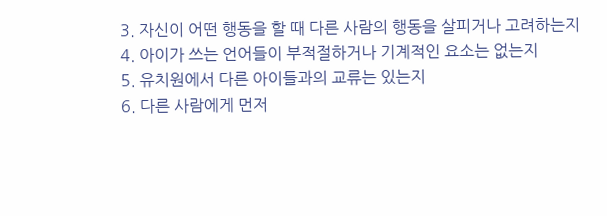3. 자신이 어떤 행동을 할 때 다른 사람의 행동을 살피거나 고려하는지
4. 아이가 쓰는 언어들이 부적절하거나 기계적인 요소는 없는지
5. 유치원에서 다른 아이들과의 교류는 있는지
6. 다른 사람에게 먼저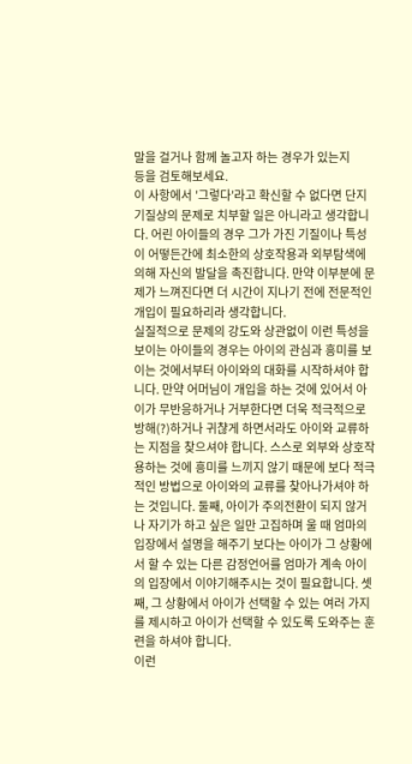말을 걸거나 함께 놀고자 하는 경우가 있는지
등을 검토해보세요.
이 사항에서 '그렇다'라고 확신할 수 없다면 단지 기질상의 문제로 치부할 일은 아니라고 생각합니다. 어린 아이들의 경우 그가 가진 기질이나 특성이 어떻든간에 최소한의 상호작용과 외부탐색에 의해 자신의 발달을 촉진합니다. 만약 이부분에 문제가 느껴진다면 더 시간이 지나기 전에 전문적인 개입이 필요하리라 생각합니다.
실질적으로 문제의 강도와 상관없이 이런 특성을 보이는 아이들의 경우는 아이의 관심과 흥미를 보이는 것에서부터 아이와의 대화를 시작하셔야 합니다. 만약 어머님이 개입을 하는 것에 있어서 아이가 무반응하거나 거부한다면 더욱 적극적으로 방해(?)하거나 귀챦게 하면서라도 아이와 교류하는 지점을 찾으셔야 합니다. 스스로 외부와 상호작용하는 것에 흥미를 느끼지 않기 때문에 보다 적극적인 방법으로 아이와의 교류를 찾아나가셔야 하는 것입니다. 둘째, 아이가 주의전환이 되지 않거나 자기가 하고 싶은 일만 고집하며 울 때 엄마의 입장에서 설명을 해주기 보다는 아이가 그 상황에서 할 수 있는 다른 감정언어를 엄마가 계속 아이의 입장에서 이야기해주시는 것이 필요합니다. 셋째, 그 상황에서 아이가 선택할 수 있는 여러 가지를 제시하고 아이가 선택할 수 있도록 도와주는 훈련을 하셔야 합니다.
이런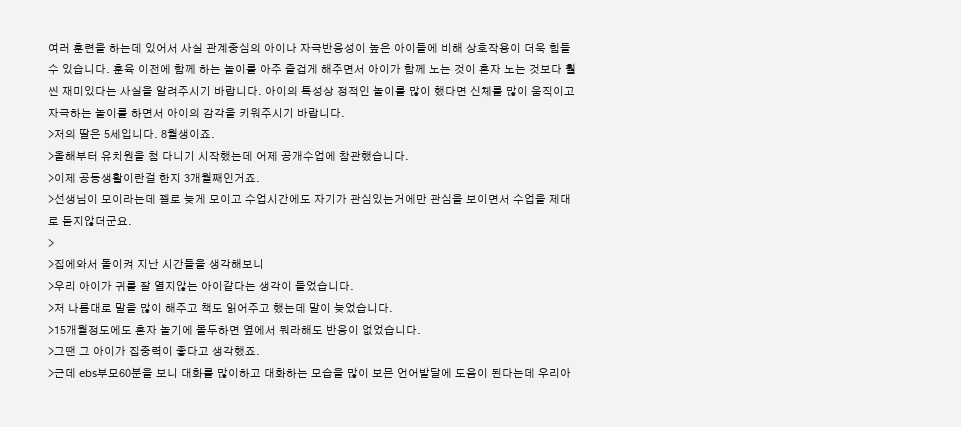여러 훈련을 하는데 있어서 사실 관계중심의 아이나 자극반응성이 높은 아이들에 비해 상호작용이 더욱 힘들 수 있습니다. 훈육 이전에 함께 하는 놀이를 아주 즐겁게 해주면서 아이가 함께 노는 것이 혼자 노는 것보다 훨씬 재미있다는 사실을 알려주시기 바랍니다. 아이의 특성상 정적인 놀이를 많이 했다면 신체를 많이 움직이고 자극하는 놀이를 하면서 아이의 감각을 키워주시기 바랍니다.
>저의 딸은 5세입니다. 8월생이죠.
>올해부터 유치원을 첨 다니기 시작했는데 어제 공개수업에 참관했습니다.
>이제 공동생활이란걸 한지 3개월째인거죠.
>선생님이 모이라는데 젤로 늦게 모이고 수업시간에도 자기가 관심있는거에만 관심을 보이면서 수업을 제대로 듣지않더군요.
>
>집에와서 돌이켜 지난 시간들을 생각해보니
>우리 아이가 귀를 잘 열지않는 아이같다는 생각이 들었습니다.
>저 나름대로 말을 많이 해주고 책도 읽어주고 했는데 말이 늦었습니다.
>15개월정도에도 혼자 놀기에 몰두하면 옆에서 뭐라해도 반응이 없었습니다.
>그땐 그 아이가 집중력이 좋다고 생각했죠.
>근데 ebs부모60분을 보니 대화를 많이하고 대화하는 모습을 많이 보믄 언어발달에 도음이 된다는데 우리아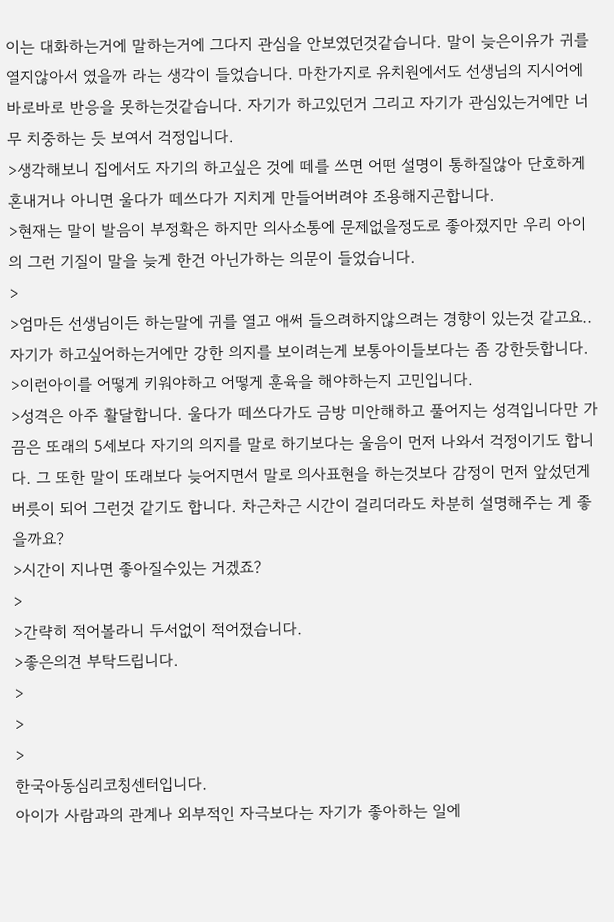이는 대화하는거에 말하는거에 그다지 관심을 안보였던것같습니다. 말이 늦은이유가 귀를 열지않아서 였을까 라는 생각이 들었습니다. 마찬가지로 유치원에서도 선생님의 지시어에 바로바로 반응을 못하는것같습니다. 자기가 하고있던거 그리고 자기가 관심있는거에만 너무 치중하는 듯 보여서 걱정입니다.
>생각해보니 집에서도 자기의 하고싶은 것에 떼를 쓰면 어떤 설명이 통하질않아 단호하게 혼내거나 아니면 울다가 떼쓰다가 지치게 만들어버려야 조용해지곤합니다.
>현재는 말이 발음이 부정확은 하지만 의사소통에 문제없을정도로 좋아졌지만 우리 아이의 그런 기질이 말을 늦게 한건 아닌가하는 의문이 들었습니다.
>
>엄마든 선생님이든 하는말에 귀를 열고 애써 들으려하지않으려는 경향이 있는것 같고요.. 자기가 하고싶어하는거에만 강한 의지를 보이려는게 보통아이들보다는 좀 강한듯합니다.
>이런아이를 어떻게 키워야하고 어떻게 훈육을 해야하는지 고민입니다.
>성격은 아주 활달합니다. 울다가 떼쓰다가도 금방 미안해하고 풀어지는 성격입니다만 가끔은 또래의 5세보다 자기의 의지를 말로 하기보다는 울음이 먼저 나와서 걱정이기도 합니다. 그 또한 말이 또래보다 늦어지면서 말로 의사표현을 하는것보다 감정이 먼저 앞섰던게 버릇이 되어 그런것 같기도 합니다. 차근차근 시간이 걸리더라도 차분히 설명해주는 게 좋을까요?
>시간이 지나면 좋아질수있는 거겠죠?
>
>간략히 적어볼라니 두서없이 적어졌습니다.
>좋은의견 부탁드립니다.
>
>
>
한국아동심리코칭센터입니다.
아이가 사람과의 관계나 외부적인 자극보다는 자기가 좋아하는 일에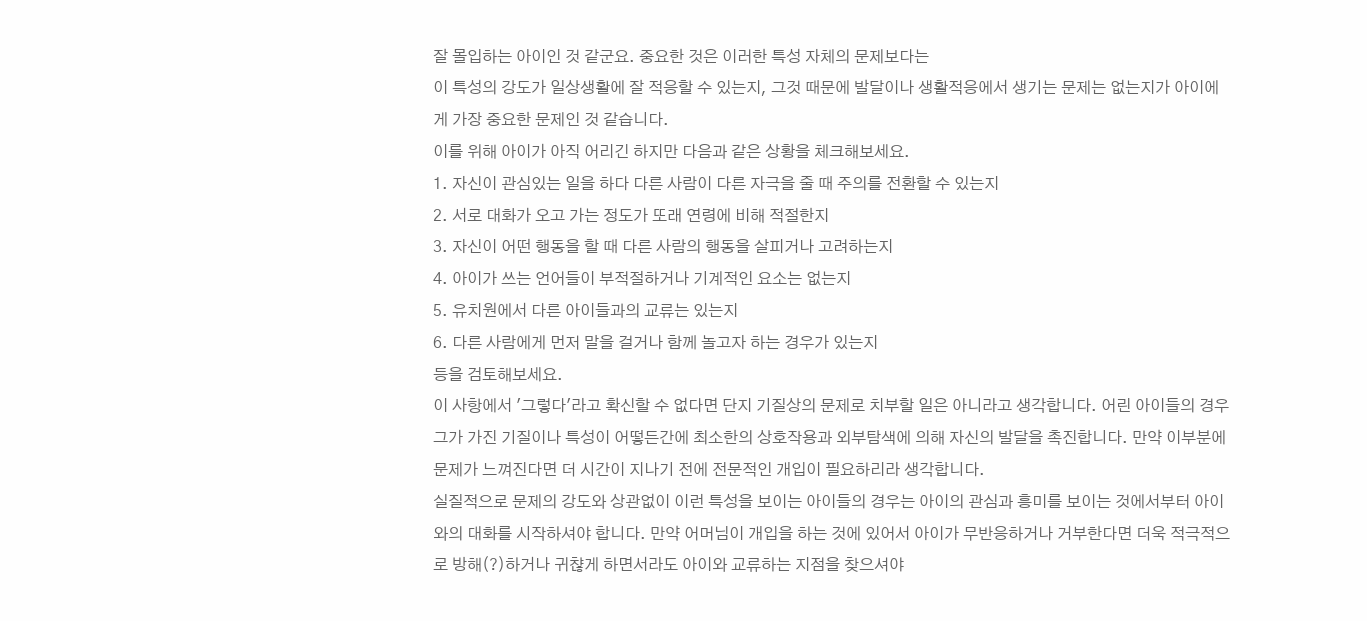잘 몰입하는 아이인 것 같군요. 중요한 것은 이러한 특성 자체의 문제보다는
이 특성의 강도가 일상생활에 잘 적응할 수 있는지, 그것 때문에 발달이나 생활적응에서 생기는 문제는 없는지가 아이에게 가장 중요한 문제인 것 같습니다.
이를 위해 아이가 아직 어리긴 하지만 다음과 같은 상황을 체크해보세요.
1. 자신이 관심있는 일을 하다 다른 사람이 다른 자극을 줄 때 주의를 전환할 수 있는지
2. 서로 대화가 오고 가는 정도가 또래 연령에 비해 적절한지
3. 자신이 어떤 행동을 할 때 다른 사람의 행동을 살피거나 고려하는지
4. 아이가 쓰는 언어들이 부적절하거나 기계적인 요소는 없는지
5. 유치원에서 다른 아이들과의 교류는 있는지
6. 다른 사람에게 먼저 말을 걸거나 함께 놀고자 하는 경우가 있는지
등을 검토해보세요.
이 사항에서 '그렇다'라고 확신할 수 없다면 단지 기질상의 문제로 치부할 일은 아니라고 생각합니다. 어린 아이들의 경우 그가 가진 기질이나 특성이 어떻든간에 최소한의 상호작용과 외부탐색에 의해 자신의 발달을 촉진합니다. 만약 이부분에 문제가 느껴진다면 더 시간이 지나기 전에 전문적인 개입이 필요하리라 생각합니다.
실질적으로 문제의 강도와 상관없이 이런 특성을 보이는 아이들의 경우는 아이의 관심과 흥미를 보이는 것에서부터 아이와의 대화를 시작하셔야 합니다. 만약 어머님이 개입을 하는 것에 있어서 아이가 무반응하거나 거부한다면 더욱 적극적으로 방해(?)하거나 귀챦게 하면서라도 아이와 교류하는 지점을 찾으셔야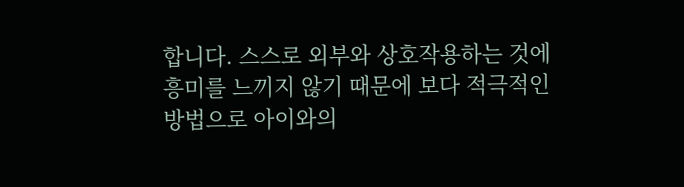합니다. 스스로 외부와 상호작용하는 것에 흥미를 느끼지 않기 때문에 보다 적극적인 방법으로 아이와의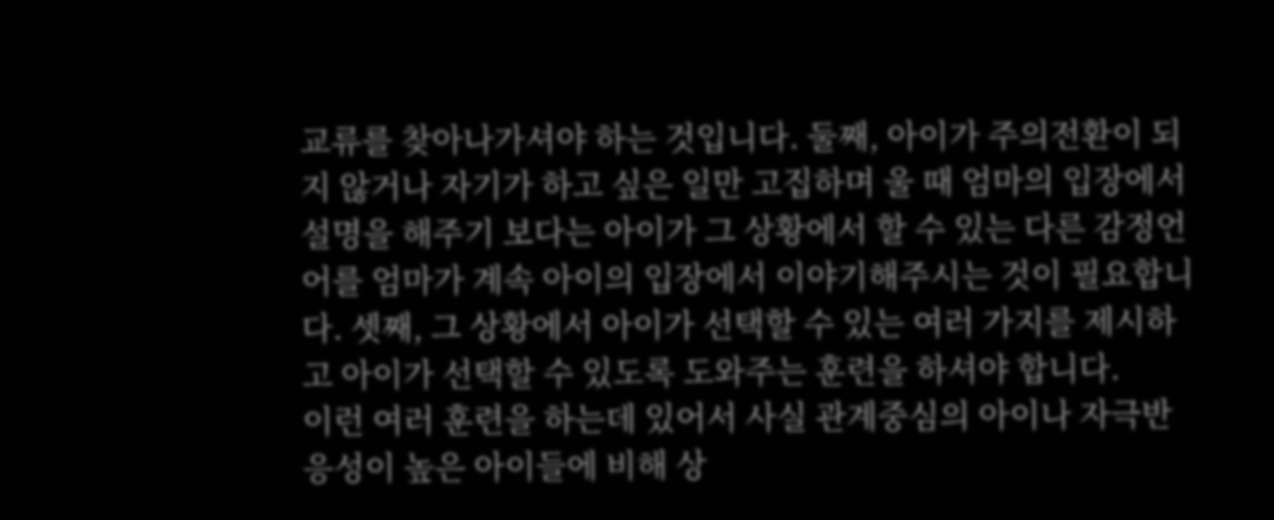교류를 찾아나가셔야 하는 것입니다. 둘째, 아이가 주의전환이 되지 않거나 자기가 하고 싶은 일만 고집하며 울 때 엄마의 입장에서 설명을 해주기 보다는 아이가 그 상황에서 할 수 있는 다른 감정언어를 엄마가 계속 아이의 입장에서 이야기해주시는 것이 필요합니다. 셋째, 그 상황에서 아이가 선택할 수 있는 여러 가지를 제시하고 아이가 선택할 수 있도록 도와주는 훈련을 하셔야 합니다.
이런 여러 훈련을 하는데 있어서 사실 관계중심의 아이나 자극반응성이 높은 아이들에 비해 상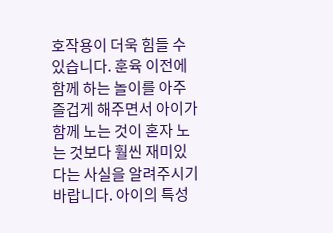호작용이 더욱 힘들 수 있습니다. 훈육 이전에 함께 하는 놀이를 아주 즐겁게 해주면서 아이가 함께 노는 것이 혼자 노는 것보다 훨씬 재미있다는 사실을 알려주시기 바랍니다. 아이의 특성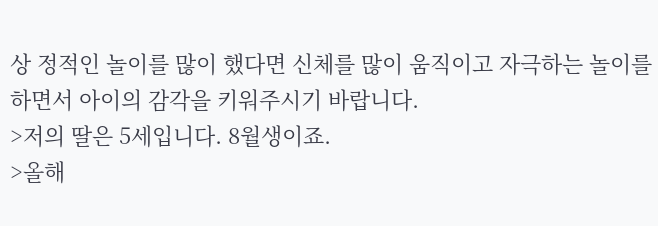상 정적인 놀이를 많이 했다면 신체를 많이 움직이고 자극하는 놀이를 하면서 아이의 감각을 키워주시기 바랍니다.
>저의 딸은 5세입니다. 8월생이죠.
>올해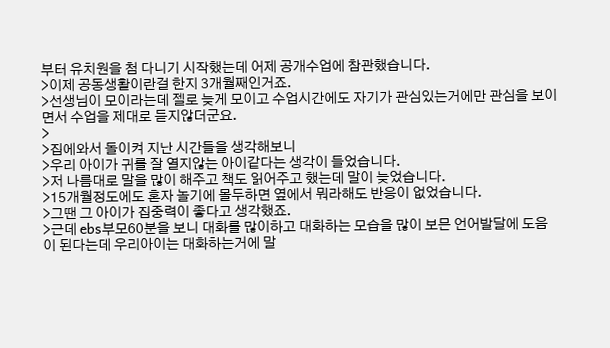부터 유치원을 첨 다니기 시작했는데 어제 공개수업에 참관했습니다.
>이제 공동생활이란걸 한지 3개월째인거죠.
>선생님이 모이라는데 젤로 늦게 모이고 수업시간에도 자기가 관심있는거에만 관심을 보이면서 수업을 제대로 듣지않더군요.
>
>집에와서 돌이켜 지난 시간들을 생각해보니
>우리 아이가 귀를 잘 열지않는 아이같다는 생각이 들었습니다.
>저 나름대로 말을 많이 해주고 책도 읽어주고 했는데 말이 늦었습니다.
>15개월정도에도 혼자 놀기에 몰두하면 옆에서 뭐라해도 반응이 없었습니다.
>그땐 그 아이가 집중력이 좋다고 생각했죠.
>근데 ebs부모60분을 보니 대화를 많이하고 대화하는 모습을 많이 보믄 언어발달에 도음이 된다는데 우리아이는 대화하는거에 말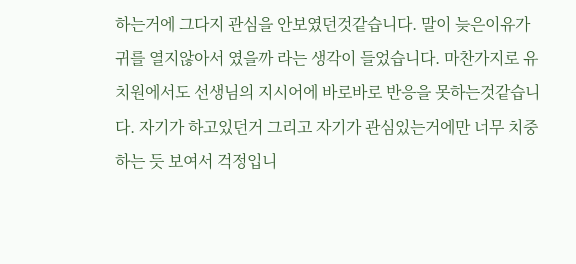하는거에 그다지 관심을 안보였던것같습니다. 말이 늦은이유가 귀를 열지않아서 였을까 라는 생각이 들었습니다. 마찬가지로 유치원에서도 선생님의 지시어에 바로바로 반응을 못하는것같습니다. 자기가 하고있던거 그리고 자기가 관심있는거에만 너무 치중하는 듯 보여서 걱정입니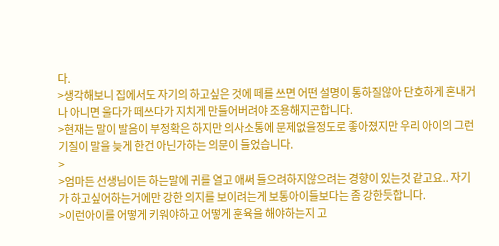다.
>생각해보니 집에서도 자기의 하고싶은 것에 떼를 쓰면 어떤 설명이 통하질않아 단호하게 혼내거나 아니면 울다가 떼쓰다가 지치게 만들어버려야 조용해지곤합니다.
>현재는 말이 발음이 부정확은 하지만 의사소통에 문제없을정도로 좋아졌지만 우리 아이의 그런 기질이 말을 늦게 한건 아닌가하는 의문이 들었습니다.
>
>엄마든 선생님이든 하는말에 귀를 열고 애써 들으려하지않으려는 경향이 있는것 같고요.. 자기가 하고싶어하는거에만 강한 의지를 보이려는게 보통아이들보다는 좀 강한듯합니다.
>이런아이를 어떻게 키워야하고 어떻게 훈육을 해야하는지 고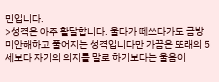민입니다.
>성격은 아주 활달합니다. 울다가 떼쓰다가도 금방 미안해하고 풀어지는 성격입니다만 가끔은 또래의 5세보다 자기의 의지를 말로 하기보다는 울음이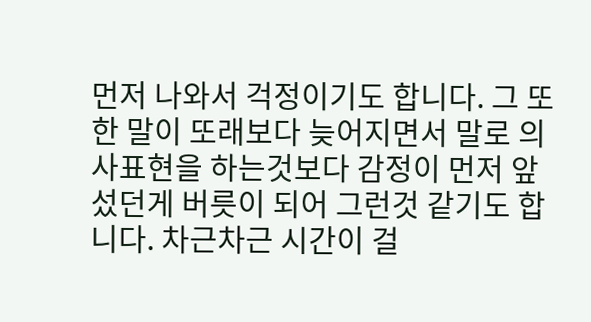먼저 나와서 걱정이기도 합니다. 그 또한 말이 또래보다 늦어지면서 말로 의사표현을 하는것보다 감정이 먼저 앞섰던게 버릇이 되어 그런것 같기도 합니다. 차근차근 시간이 걸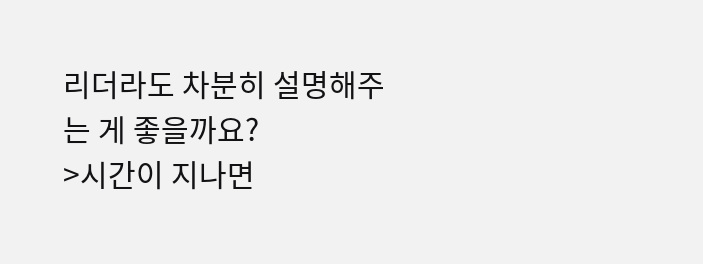리더라도 차분히 설명해주는 게 좋을까요?
>시간이 지나면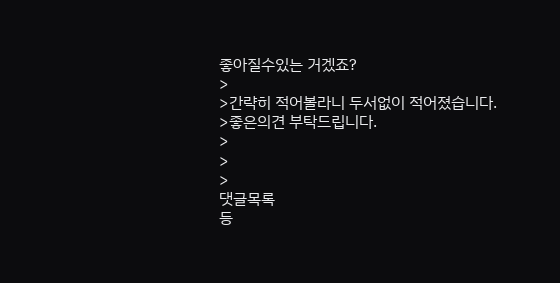좋아질수있는 거겠죠?
>
>간략히 적어볼라니 두서없이 적어졌습니다.
>좋은의견 부탁드립니다.
>
>
>
댓글목록
등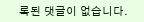록된 댓글이 없습니다.